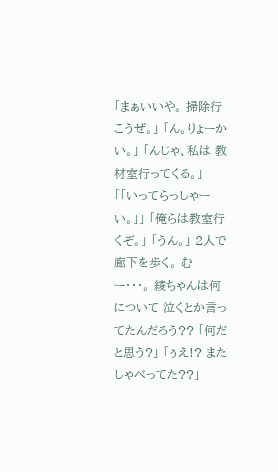「まぁいいや。 掃除行こうぜ。」 「ん。りょーかい。」 「んじゃ、私は 教材室行ってくる。」 「「いってらっしゃーい。」」 「俺らは教室行くぞ。」 「うん。」 2人で廊下を歩く。 むー・・・。 綾ちゃんは何について 泣くとか言ってたんだろう?? 「何だと思う?」 「ぅえ!? またしゃべってた??」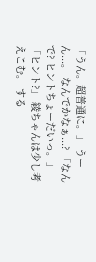「うん。超普通に。」 うーん...。 なんでかなぁ...? 「なんで? ヒントちょーだいっ。」 「ヒント?」 綾ちゃんは少し考えこむ。 する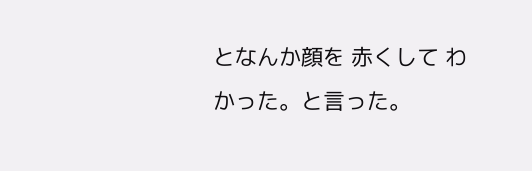となんか顔を 赤くして わかった。と言った。